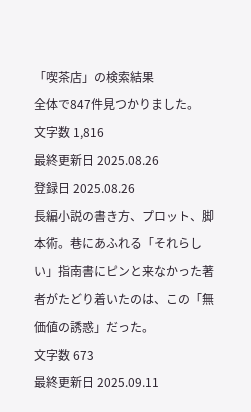「喫茶店」の検索結果
全体で847件見つかりました。
文字数 1,816
最終更新日 2025.08.26
登録日 2025.08.26
長編小説の書き方、プロット、脚本術。巷にあふれる「それらしい」指南書にピンと来なかった著者がたどり着いたのは、この「無価値の誘惑」だった。
文字数 673
最終更新日 2025.09.11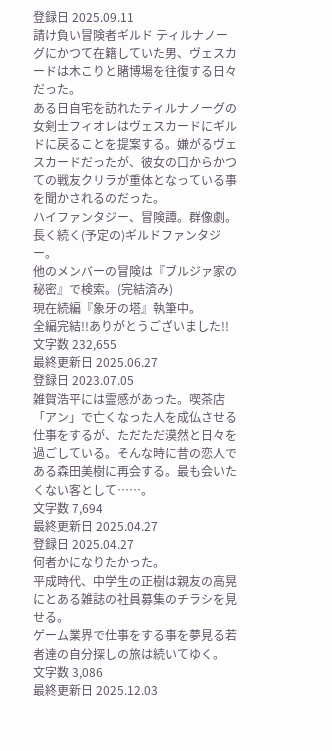登録日 2025.09.11
請け負い冒険者ギルド ティルナノーグにかつて在籍していた男、ヴェスカードは木こりと賭博場を往復する日々だった。
ある日自宅を訪れたティルナノーグの女剣士フィオレはヴェスカードにギルドに戻ることを提案する。嫌がるヴェスカードだったが、彼女の口からかつての戦友クリラが重体となっている事を聞かされるのだった。
ハイファンタジー、冒険譚。群像劇。
長く続く(予定の)ギルドファンタジー。
他のメンバーの冒険は『ブルジァ家の秘密』で検索。(完結済み)
現在続編『象牙の塔』執筆中。
全編完結!!ありがとうございました!!
文字数 232,655
最終更新日 2025.06.27
登録日 2023.07.05
雑賀浩平には霊感があった。喫茶店「アン」で亡くなった人を成仏させる仕事をするが、ただただ漠然と日々を過ごしている。そんな時に昔の恋人である森田美樹に再会する。最も会いたくない客として……。
文字数 7,694
最終更新日 2025.04.27
登録日 2025.04.27
何者かになりたかった。
平成時代、中学生の正樹は親友の高晃にとある雑誌の社員募集のチラシを見せる。
ゲーム業界で仕事をする事を夢見る若者達の自分探しの旅は続いてゆく。
文字数 3,086
最終更新日 2025.12.03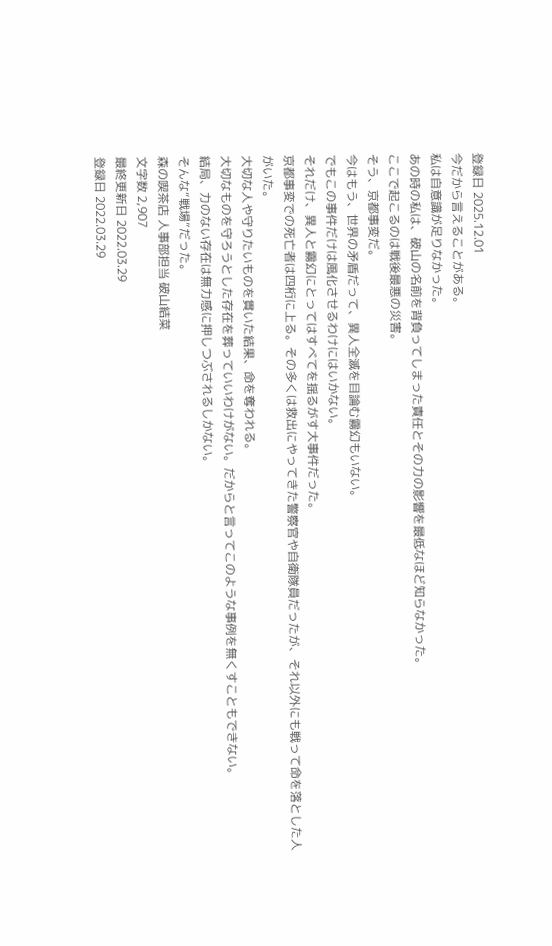登録日 2025.12.01
今だから言えることがある。
私は自意識が足りなかった。
あの時の私は、破山の名前を背負ってしまった責任とその力の影響を最低なほど知らなかった。
ここで起こるのは戦後最悪の災害。
そう、京都事変だ。
今はもう、世界の矛盾だって、異人全滅を目論む霧幻もいない。
でもこの事件だけは風化させるわけにはいかない。
それだけ、異人と霧幻にとってはすべてを揺るがす大事件だった。
京都事変での死亡者は四桁に上る。その多くは救出にやってきた警察官や自衛隊員だったが、それ以外にも戦って命を落とした人がいた。
大切な人や守りたいものを貫いた結果、命を奪われる。
大切なものを守ろうとした存在を葬っていいわけがない。だからと言ってこのような事例を無くすこともできない。
結局、力のない存在は無力感に押しつぶされるしかない。
そんな“戦場”だった。
森の喫茶店 人事部担当 破山結菜
文字数 2,907
最終更新日 2022.03.29
登録日 2022.03.29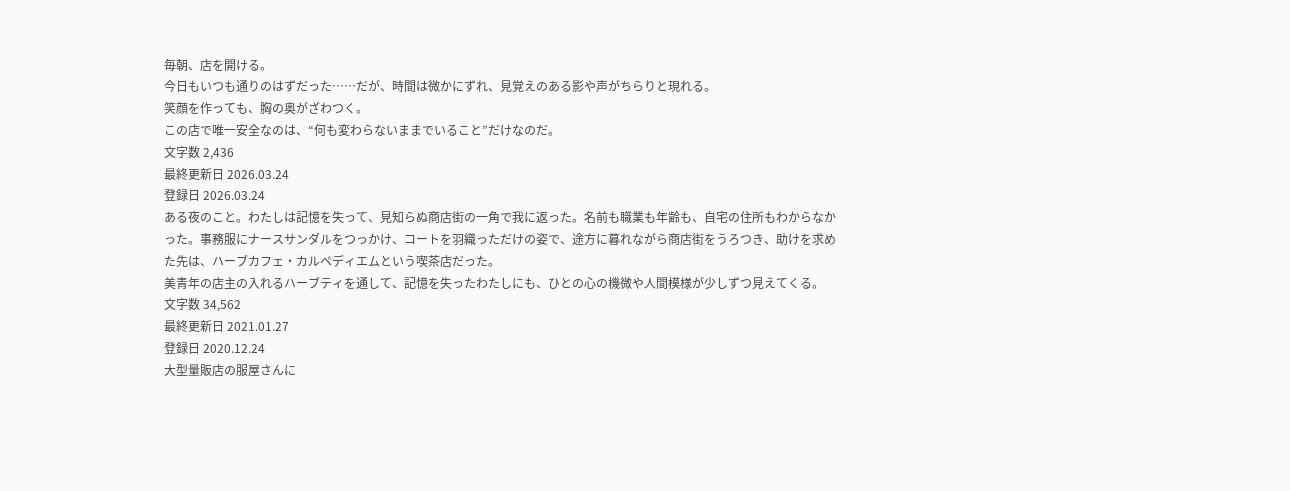毎朝、店を開ける。
今日もいつも通りのはずだった……だが、時間は微かにずれ、見覚えのある影や声がちらりと現れる。
笑顔を作っても、胸の奥がざわつく。
この店で唯一安全なのは、“何も変わらないままでいること”だけなのだ。
文字数 2,436
最終更新日 2026.03.24
登録日 2026.03.24
ある夜のこと。わたしは記憶を失って、見知らぬ商店街の一角で我に返った。名前も職業も年齢も、自宅の住所もわからなかった。事務服にナースサンダルをつっかけ、コートを羽織っただけの姿で、途方に暮れながら商店街をうろつき、助けを求めた先は、ハーブカフェ・カルペディエムという喫茶店だった。
美青年の店主の入れるハーブティを通して、記憶を失ったわたしにも、ひとの心の機微や人間模様が少しずつ見えてくる。
文字数 34,562
最終更新日 2021.01.27
登録日 2020.12.24
大型量販店の服屋さんに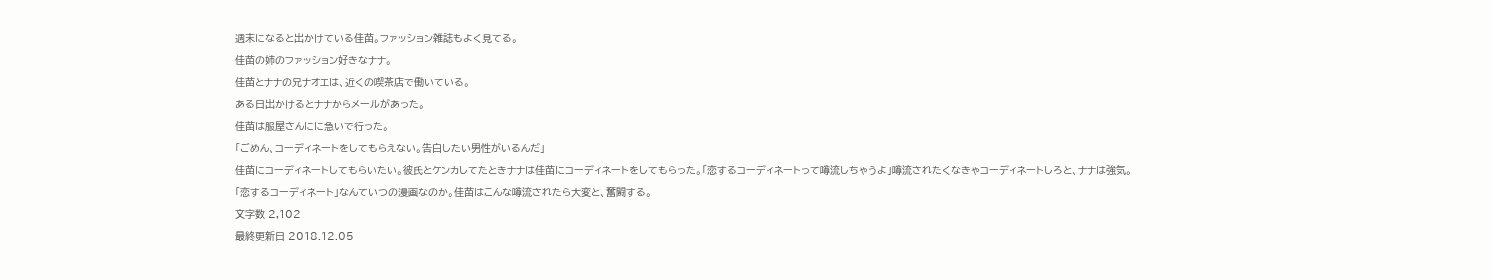週末になると出かけている佳苗。ファッション雑誌もよく見てる。
佳苗の姉のファッション好きなナナ。
佳苗とナナの兄ナオエは、近くの喫茶店で働いている。
ある日出かけるとナナからメールがあった。
佳苗は服屋さんにに急いで行った。
「ごめん、コーディネートをしてもらえない。告白したい男性がいるんだ」
佳苗にコーディネートしてもらいたい。彼氏とケンカしてたときナナは佳苗にコーディネートをしてもらった。「恋するコーディネートって噂流しちゃうよ」噂流されたくなきゃコーディネートしろと、ナナは強気。
「恋するコーディネート」なんていつの漫画なのか。佳苗はこんな噂流されたら大変と、奮闘する。
文字数 2,102
最終更新日 2018.12.05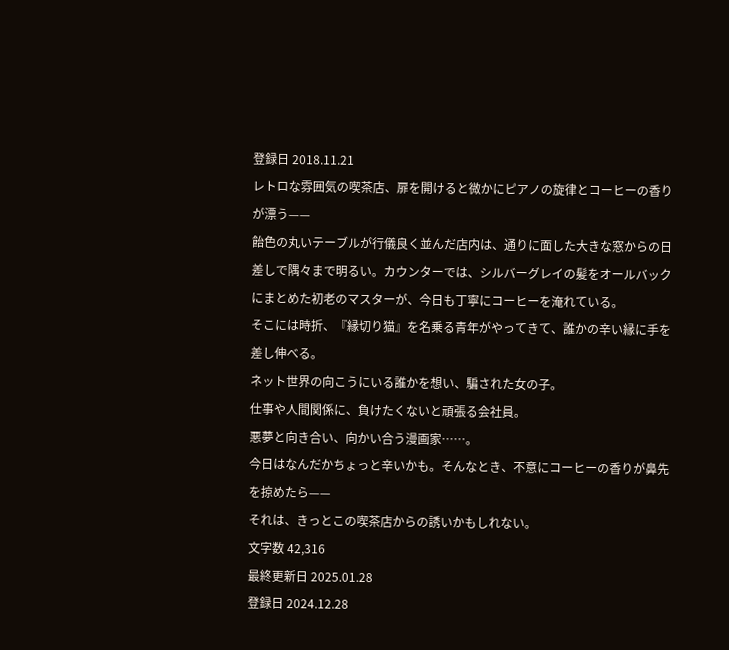登録日 2018.11.21
レトロな雰囲気の喫茶店、扉を開けると微かにピアノの旋律とコーヒーの香りが漂う——
飴色の丸いテーブルが行儀良く並んだ店内は、通りに面した大きな窓からの日差しで隅々まで明るい。カウンターでは、シルバーグレイの髪をオールバックにまとめた初老のマスターが、今日も丁寧にコーヒーを淹れている。
そこには時折、『縁切り猫』を名乗る青年がやってきて、誰かの辛い縁に手を差し伸べる。
ネット世界の向こうにいる誰かを想い、騙された女の子。
仕事や人間関係に、負けたくないと頑張る会社員。
悪夢と向き合い、向かい合う漫画家……。
今日はなんだかちょっと辛いかも。そんなとき、不意にコーヒーの香りが鼻先を掠めたら——
それは、きっとこの喫茶店からの誘いかもしれない。
文字数 42,316
最終更新日 2025.01.28
登録日 2024.12.28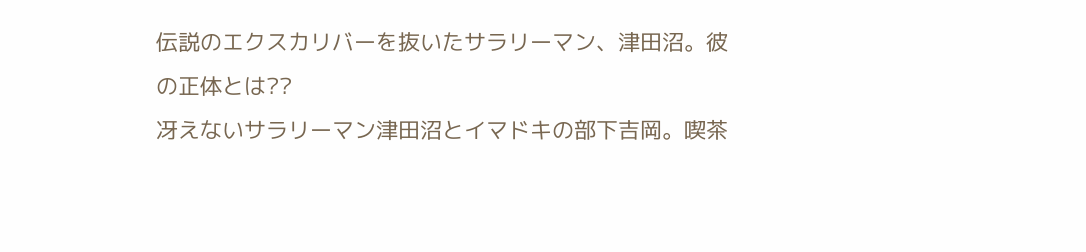伝説のエクスカリバーを抜いたサラリーマン、津田沼。彼の正体とは??
冴えないサラリーマン津田沼とイマドキの部下吉岡。喫茶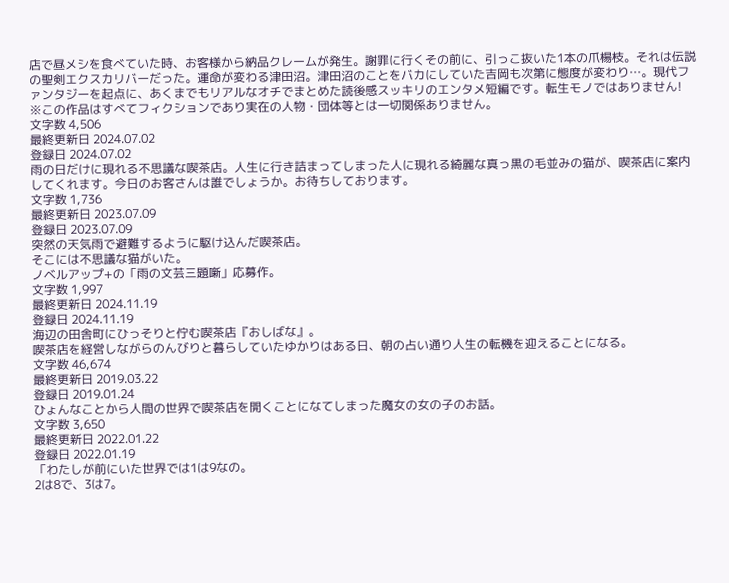店で昼メシを食べていた時、お客様から納品クレームが発生。謝罪に行くその前に、引っこ抜いた1本の爪楊枝。それは伝説の聖剣エクスカリバーだった。運命が変わる津田沼。津田沼のことをバカにしていた吉岡も次第に態度が変わり…。現代ファンタジーを起点に、あくまでもリアルなオチでまとめた読後感スッキリのエンタメ短編です。転生モノではありません!
※この作品はすべてフィクションであり実在の人物・団体等とは一切関係ありません。
文字数 4,506
最終更新日 2024.07.02
登録日 2024.07.02
雨の日だけに現れる不思議な喫茶店。人生に行き詰まってしまった人に現れる綺麗な真っ黒の毛並みの猫が、喫茶店に案内してくれます。今日のお客さんは誰でしょうか。お待ちしております。
文字数 1,736
最終更新日 2023.07.09
登録日 2023.07.09
突然の天気雨で避難するように駆け込んだ喫茶店。
そこには不思議な猫がいた。
ノベルアップ+の「雨の文芸三題噺」応募作。
文字数 1,997
最終更新日 2024.11.19
登録日 2024.11.19
海辺の田舎町にひっそりと佇む喫茶店『おしばな』。
喫茶店を経営しながらのんびりと暮らしていたゆかりはある日、朝の占い通り人生の転機を迎えることになる。
文字数 46,674
最終更新日 2019.03.22
登録日 2019.01.24
ひょんなことから人間の世界で喫茶店を開くことになてしまった魔女の女の子のお話。
文字数 3,650
最終更新日 2022.01.22
登録日 2022.01.19
「わたしが前にいた世界では1は9なの。
2は8で、3は7。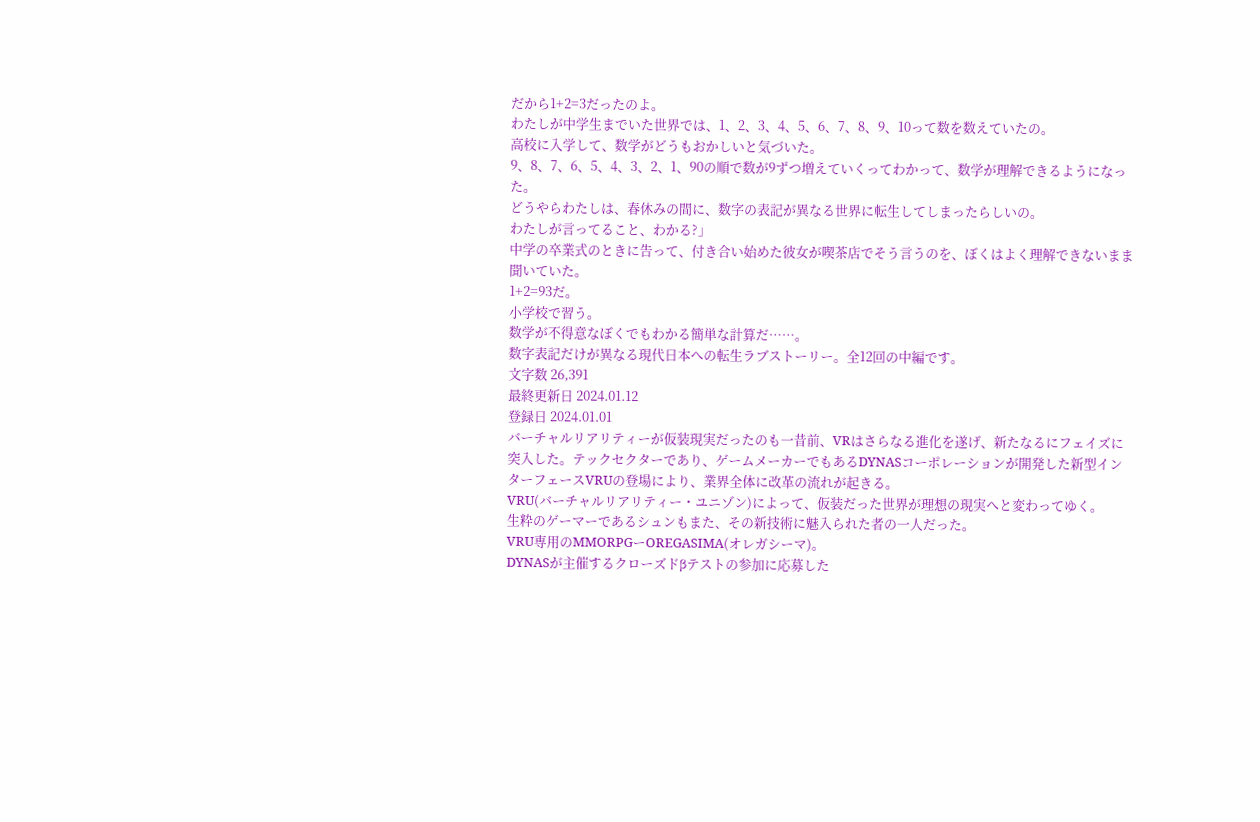だから1+2=3だったのよ。
わたしが中学生までいた世界では、1、2、3、4、5、6、7、8、9、10って数を数えていたの。
高校に入学して、数学がどうもおかしいと気づいた。
9、8、7、6、5、4、3、2、1、90の順で数が9ずつ増えていくってわかって、数学が理解できるようになった。
どうやらわたしは、春休みの間に、数字の表記が異なる世界に転生してしまったらしいの。
わたしが言ってること、わかる?」
中学の卒業式のときに告って、付き合い始めた彼女が喫茶店でそう言うのを、ぼくはよく理解できないまま聞いていた。
1+2=93だ。
小学校で習う。
数学が不得意なぼくでもわかる簡単な計算だ……。
数字表記だけが異なる現代日本への転生ラブストーリー。全12回の中編です。
文字数 26,391
最終更新日 2024.01.12
登録日 2024.01.01
バーチャルリアリティーが仮装現実だったのも一昔前、VRはさらなる進化を遂げ、新たなるにフェイズに突入した。テックセクターであり、ゲームメーカーでもあるDYNASコーポレーションが開発した新型インターフェースVRUの登場により、業界全体に改革の流れが起きる。
VRU(バーチャルリアリティー・ユニゾン)によって、仮装だった世界が理想の現実へと変わってゆく。
生粋のゲーマーであるシュンもまた、その新技術に魅入られた者の一人だった。
VRU専用のMMORPGーOREGASIMA(オレガシーマ)。
DYNASが主催するクローズドβテストの参加に応募した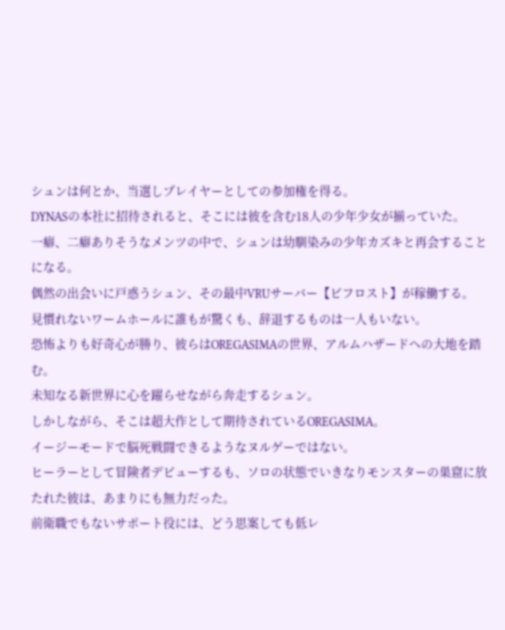シュンは何とか、当選しプレイヤーとしての参加権を得る。
DYNASの本社に招待されると、そこには彼を含む18人の少年少女が揃っていた。
一癖、二癖ありそうなメンツの中で、シュンは幼馴染みの少年カズキと再会することになる。
偶然の出会いに戸惑うシュン、その最中VRUサーバー【ビフロスト】が稼働する。
見慣れないワームホールに誰もが驚くも、辞退するものは一人もいない。
恐怖よりも好奇心が勝り、彼らはOREGASIMAの世界、アルムハザードへの大地を踏む。
未知なる新世界に心を躍らせながら奔走するシュン。
しかしながら、そこは超大作として期待されているOREGASIMA。
イージーモードで脳死戦闘できるようなヌルゲーではない。
ヒーラーとして冒険者デビューするも、ソロの状態でいきなりモンスターの巣窟に放たれた彼は、あまりにも無力だった。
前衛職でもないサポート役には、どう思案しても低レ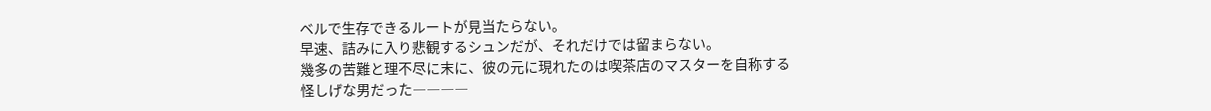ベルで生存できるルートが見当たらない。
早速、詰みに入り悲観するシュンだが、それだけでは留まらない。
幾多の苦難と理不尽に末に、彼の元に現れたのは喫茶店のマスターを自称する怪しげな男だった――――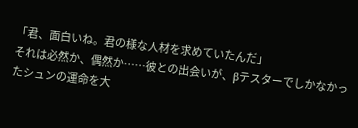「君、面白いね。君の様な人材を求めていたんだ」
それは必然か、偶然か……彼との出会いが、βテスターでしかなかったシュンの運命を大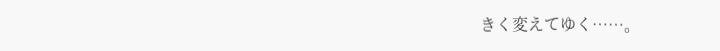きく変えてゆく……。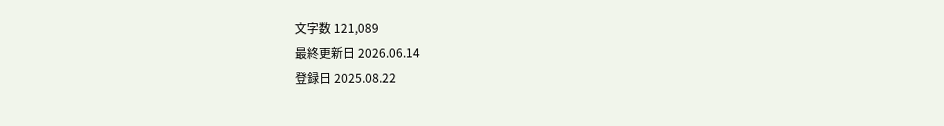文字数 121,089
最終更新日 2026.06.14
登録日 2025.08.22